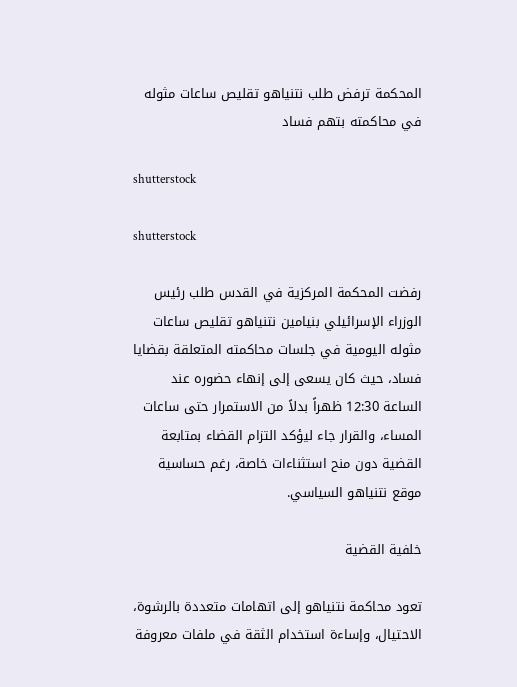المحكمة ترفض طلب نتنياهو تقليص ساعات مثوله في محاكمته بتهم فساد

shutterstock

shutterstock

رفضت المحكمة المركزية في القدس طلب رئيس الوزراء الإسرائيلي بنيامين نتنياهو تقليص ساعات مثوله اليومية في جلسات محاكمته المتعلقة بقضايا فساد، حيث كان يسعى إلى إنهاء حضوره عند الساعة 12:30 ظهراً بدلاً من الاستمرار حتى ساعات المساء، والقرار جاء ليؤكد التزام القضاء بمتابعة القضية دون منح استثناءات خاصة، رغم حساسية موقع نتنياهو السياسي.

خلفية القضية

تعود محاكمة نتنياهو إلى اتهامات متعددة بالرشوة، الاحتيال، وإساءة استخدام الثقة في ملفات معروفة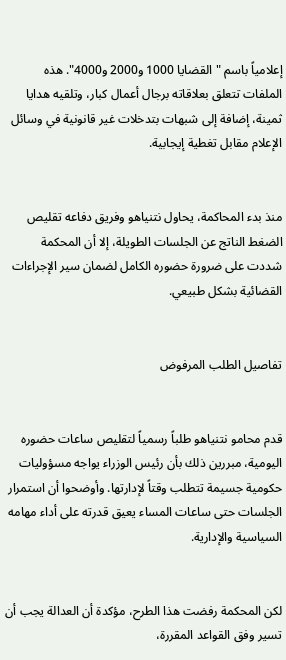إعلامياً باسم "القضايا 1000 و2000 و4000". هذه الملفات تتعلق بعلاقاته برجال أعمال كبار، وتلقيه هدايا ثمينة، إضافة إلى شبهات بتدخلات غير قانونية في وسائل الإعلام مقابل تغطية إيجابية.


منذ بدء المحاكمة، يحاول نتنياهو وفريق دفاعه تقليص الضغط الناتج عن الجلسات الطويلة، إلا أن المحكمة شددت على ضرورة حضوره الكامل لضمان سير الإجراءات القضائية بشكل طبيعي.


تفاصيل الطلب المرفوض


قدم محامو نتنياهو طلباً رسمياً لتقليص ساعات حضوره اليومية، مبررين ذلك بأن رئيس الوزراء يواجه مسؤوليات حكومية جسيمة تتطلب وقتاً لإدارتها. وأوضحوا أن استمرار الجلسات حتى ساعات المساء يعيق قدرته على أداء مهامه السياسية والإدارية.


لكن المحكمة رفضت هذا الطرح، مؤكدة أن العدالة يجب أن تسير وفق القواعد المقررة،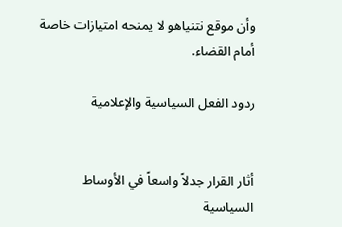وأن موقع نتنياهو لا يمنحه امتيازات خاصة أمام القضاء.

ردود الفعل السياسية والإعلامية


أثار القرار جدلاً واسعاً في الأوساط السياسية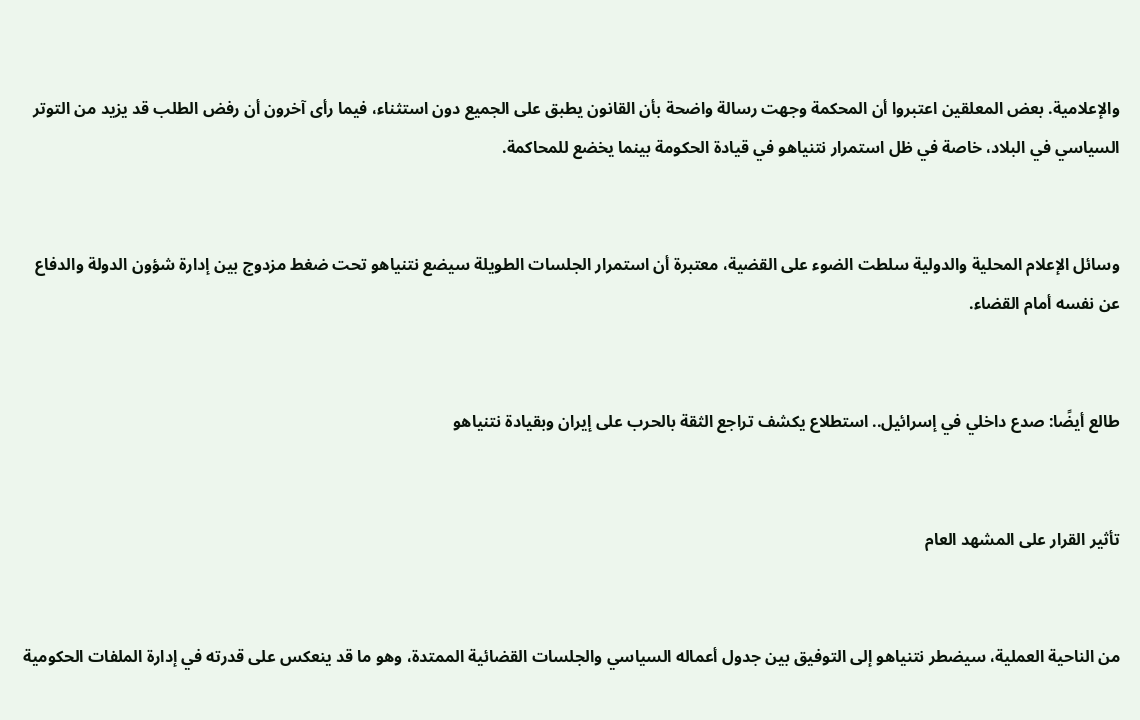والإعلامية. بعض المعلقين اعتبروا أن المحكمة وجهت رسالة واضحة بأن القانون يطبق على الجميع دون استثناء، فيما رأى آخرون أن رفض الطلب قد يزيد من التوتر السياسي في البلاد، خاصة في ظل استمرار نتنياهو في قيادة الحكومة بينما يخضع للمحاكمة.


وسائل الإعلام المحلية والدولية سلطت الضوء على القضية، معتبرة أن استمرار الجلسات الطويلة سيضع نتنياهو تحت ضغط مزدوج بين إدارة شؤون الدولة والدفاع عن نفسه أمام القضاء.


طالع أيضًا: صدع داخلي في إسرائيل.. استطلاع يكشف تراجع الثقة بالحرب على إيران وبقيادة نتنياهو


تأثير القرار على المشهد العام


من الناحية العملية، سيضطر نتنياهو إلى التوفيق بين جدول أعماله السياسي والجلسات القضائية الممتدة، وهو ما قد ينعكس على قدرته في إدارة الملفات الحكومية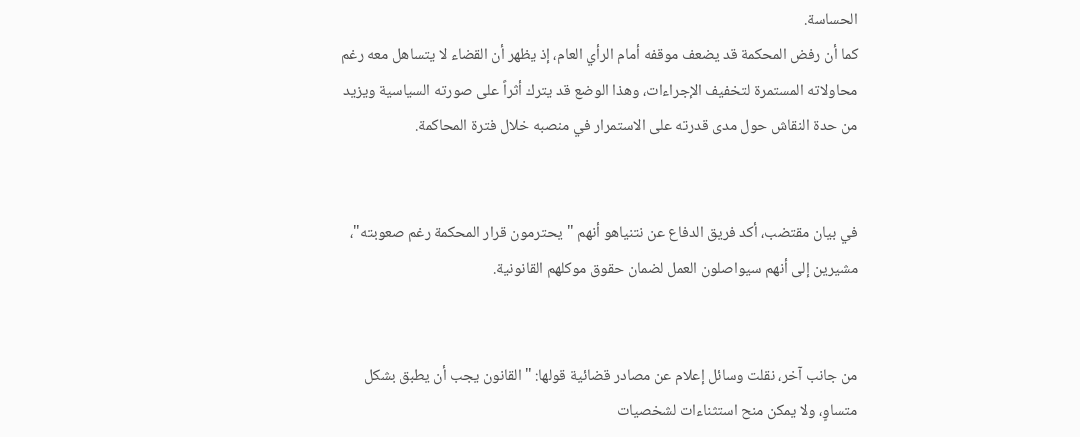الحساسة.
كما أن رفض المحكمة قد يضعف موقفه أمام الرأي العام، إذ يظهر أن القضاء لا يتساهل معه رغم محاولاته المستمرة لتخفيف الإجراءات، وهذا الوضع قد يترك أثراً على صورته السياسية ويزيد من حدة النقاش حول مدى قدرته على الاستمرار في منصبه خلال فترة المحاكمة.


في بيان مقتضب، أكد فريق الدفاع عن نتنياهو أنهم "يحترمون قرار المحكمة رغم صعوبته"، مشيرين إلى أنهم سيواصلون العمل لضمان حقوق موكلهم القانونية.


من جانب آخر، نقلت وسائل إعلام عن مصادر قضائية قولها: "القانون يجب أن يطبق بشكل متساوٍ، ولا يمكن منح استثناءات لشخصيات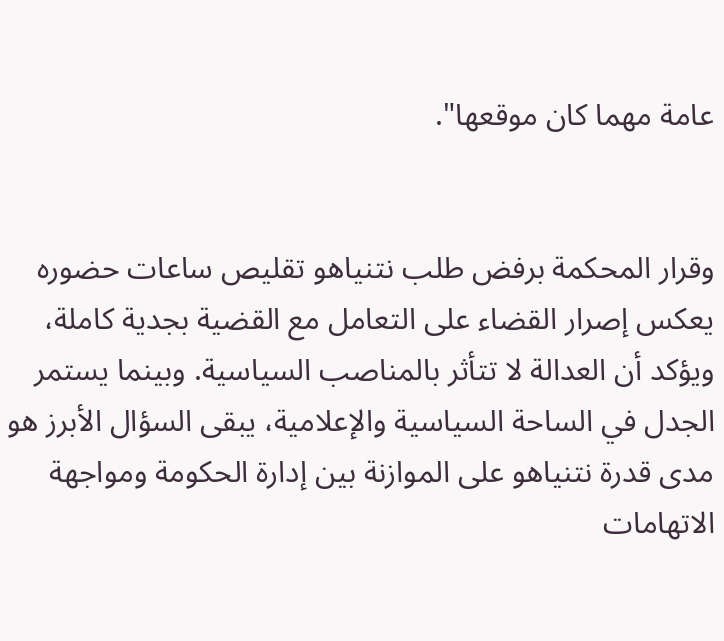عامة مهما كان موقعها".


وقرار المحكمة برفض طلب نتنياهو تقليص ساعات حضوره يعكس إصرار القضاء على التعامل مع القضية بجدية كاملة، ويؤكد أن العدالة لا تتأثر بالمناصب السياسية. وبينما يستمر الجدل في الساحة السياسية والإعلامية، يبقى السؤال الأبرز هو مدى قدرة نتنياهو على الموازنة بين إدارة الحكومة ومواجهة الاتهامات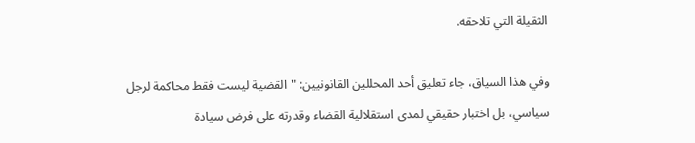الثقيلة التي تلاحقه.

وفي هذا السياق، جاء تعليق أحد المحللين القانونيين: "القضية ليست فقط محاكمة لرجل سياسي، بل اختبار حقيقي لمدى استقلالية القضاء وقدرته على فرض سيادة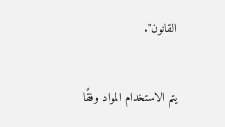القانون".

يتم الاستخدام المواد وفقًا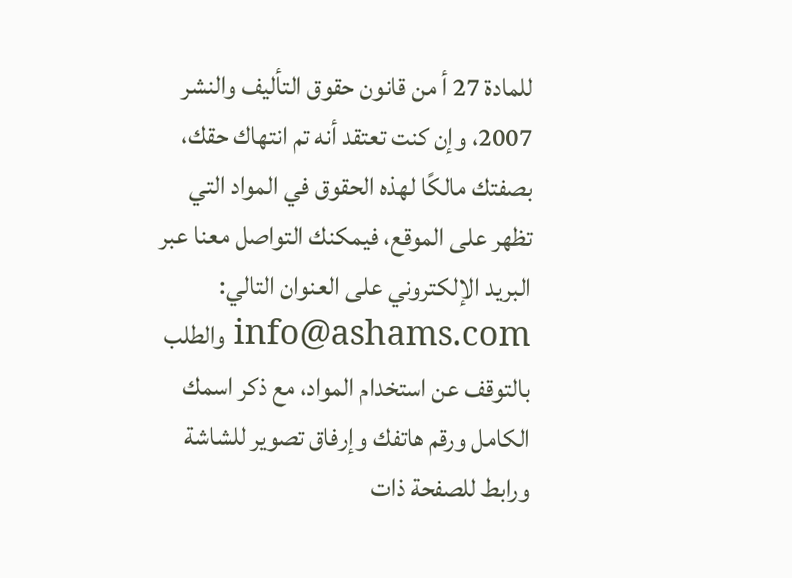للمادة 27 أ من قانون حقوق التأليف والنشر 2007، وإن كنت تعتقد أنه تم انتهاك حقك، بصفتك مالكًا لهذه الحقوق في المواد التي تظهر على الموقع، فيمكنك التواصل معنا عبر البريد الإلكتروني على العنوان التالي: info@ashams.com والطلب بالتوقف عن استخدام المواد، مع ذكر اسمك الكامل ورقم هاتفك وإرفاق تصوير للشاشة ورابط للصفحة ذات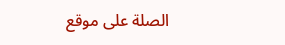الصلة على موقع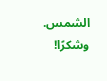الشمس. وشكرًا!